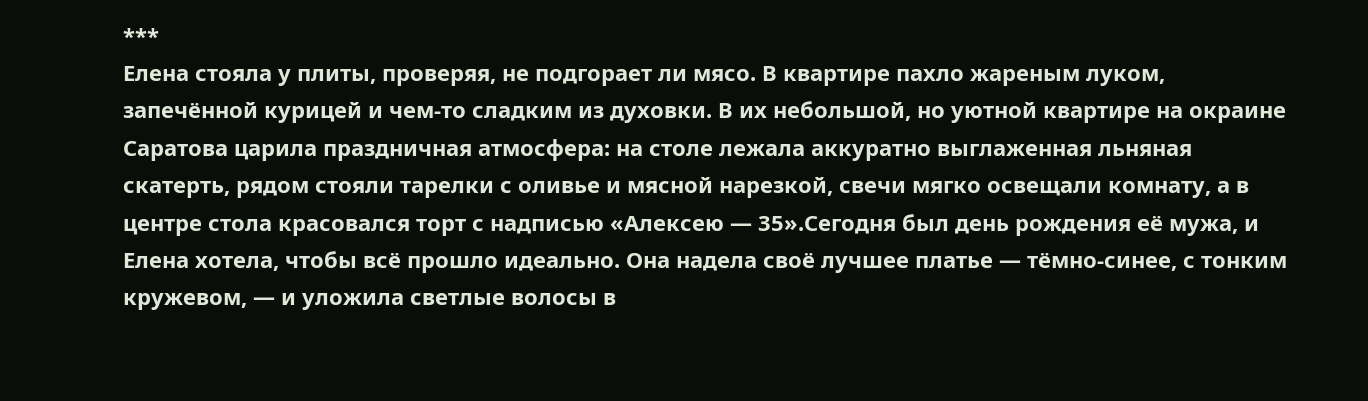***
Елена стояла у плиты, проверяя, не подгорает ли мясо. В квартире пахло жареным луком, запечённой курицей и чем-то сладким из духовки. В их небольшой, но уютной квартире на окраине Саратова царила праздничная атмосфера: на столе лежала аккуратно выглаженная льняная скатерть, рядом стояли тарелки с оливье и мясной нарезкой, свечи мягко освещали комнату, а в центре стола красовался торт с надписью «Алексею — 35».Сегодня был день рождения её мужа, и Елена хотела, чтобы всё прошло идеально. Она надела своё лучшее платье — тёмно-синее, с тонким кружевом, — и уложила светлые волосы в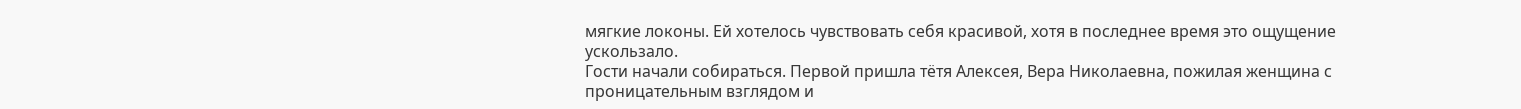мягкие локоны. Ей хотелось чувствовать себя красивой, хотя в последнее время это ощущение ускользало.
Гости начали собираться. Первой пришла тётя Алексея, Вера Николаевна, пожилая женщина с проницательным взглядом и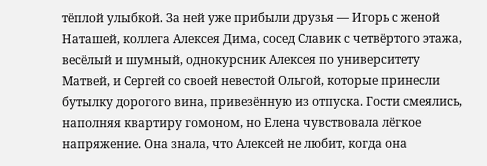тёплой улыбкой. За ней уже прибыли друзья — Игорь с женой Наташей, коллега Алексея Дима, сосед Славик с четвёртого этажа, весёлый и шумный, однокурсник Алексея по университету Матвей, и Сергей со своей невестой Ольгой, которые принесли бутылку дорогого вина, привезённую из отпуска. Гости смеялись, наполняя квартиру гомоном, но Елена чувствовала лёгкое напряжение. Она знала, что Алексей не любит, когда она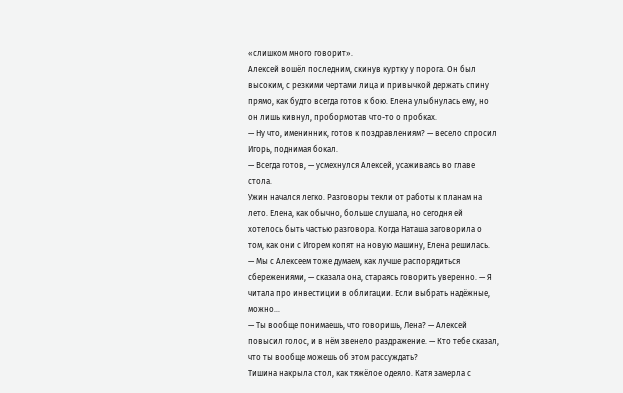«слишком много говорит».
Алексей вошёл последним, скинув куртку у порога. Он был высоким, с резкими чертами лица и привычкой держать спину прямо, как будто всегда готов к бою. Елена улыбнулась ему, но он лишь кивнул, пробормотав что-то о пробках.
— Ну что, именинник, готов к поздравлениям? — весело спросил Игорь, поднимая бокал.
— Всегда готов, — усмехнулся Алексей, усаживаясь во главе стола.
Ужин начался легко. Разговоры текли от работы к планам на лето. Елена, как обычно, больше слушала, но сегодня ей хотелось быть частью разговора. Когда Наташа заговорила о том, как они с Игорем копят на новую машину, Елена решилась.
— Мы с Алексеем тоже думаем, как лучше распорядиться сбережениями, — сказала она, стараясь говорить уверенно. — Я читала про инвестиции в облигации. Если выбрать надёжные, можно…
— Ты вообще понимаешь, что говоришь, Лена? — Алексей повысил голос, и в нём звенело раздражение. — Кто тебе сказал, что ты вообще можешь об этом рассуждать?
Тишина накрыла стол, как тяжёлое одеяло. Катя замерла с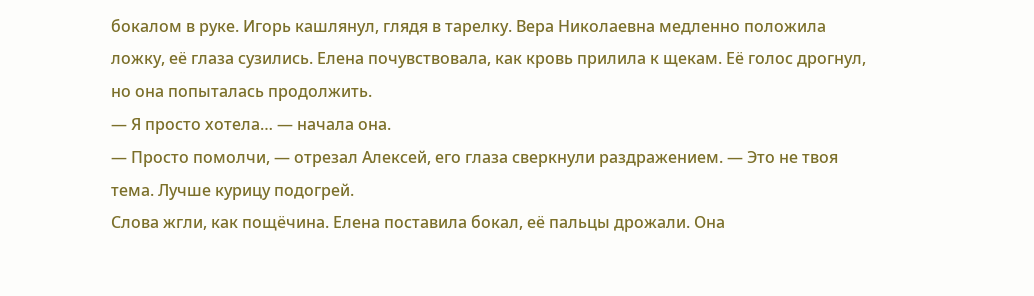бокалом в руке. Игорь кашлянул, глядя в тарелку. Вера Николаевна медленно положила ложку, её глаза сузились. Елена почувствовала, как кровь прилила к щекам. Её голос дрогнул, но она попыталась продолжить.
— Я просто хотела… — начала она.
— Просто помолчи, — отрезал Алексей, его глаза сверкнули раздражением. — Это не твоя тема. Лучше курицу подогрей.
Слова жгли, как пощёчина. Елена поставила бокал, её пальцы дрожали. Она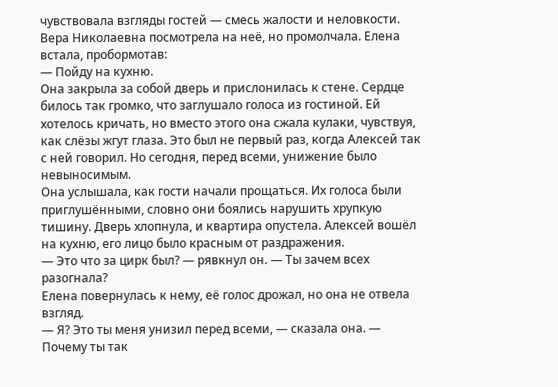чувствовала взгляды гостей — смесь жалости и неловкости. Вера Николаевна посмотрела на неё, но промолчала. Елена встала, пробормотав:
— Пойду на кухню.
Она закрыла за собой дверь и прислонилась к стене. Сердце билось так громко, что заглушало голоса из гостиной. Ей хотелось кричать, но вместо этого она сжала кулаки, чувствуя, как слёзы жгут глаза. Это был не первый раз, когда Алексей так с ней говорил. Но сегодня, перед всеми, унижение было невыносимым.
Она услышала, как гости начали прощаться. Их голоса были приглушёнными, словно они боялись нарушить хрупкую тишину. Дверь хлопнула, и квартира опустела. Алексей вошёл на кухню, его лицо было красным от раздражения.
— Это что за цирк был? — рявкнул он. — Ты зачем всех разогнала?
Елена повернулась к нему, её голос дрожал, но она не отвела взгляд.
— Я? Это ты меня унизил перед всеми, — сказала она. — Почему ты так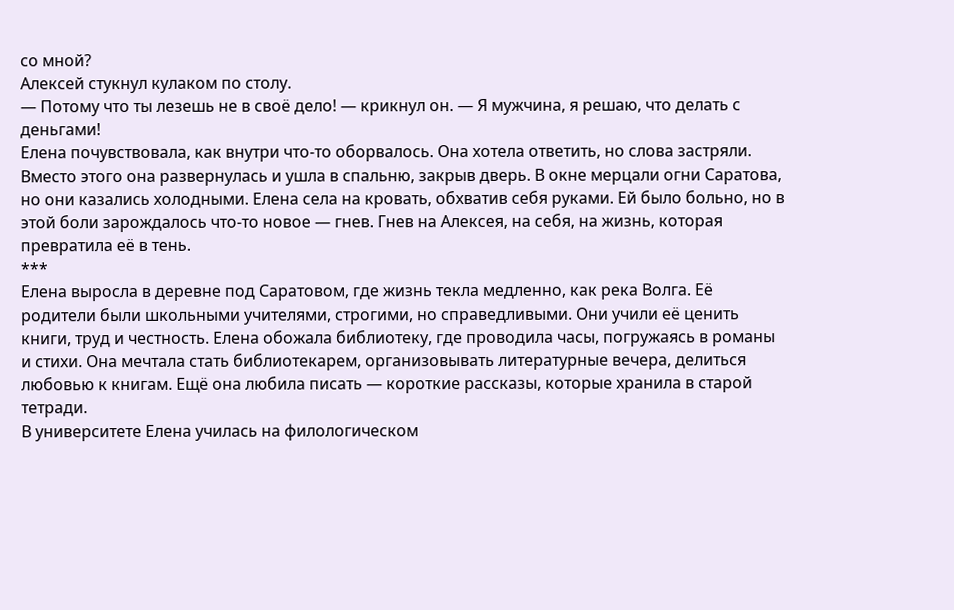со мной?
Алексей стукнул кулаком по столу.
— Потому что ты лезешь не в своё дело! — крикнул он. — Я мужчина, я решаю, что делать с деньгами!
Елена почувствовала, как внутри что-то оборвалось. Она хотела ответить, но слова застряли. Вместо этого она развернулась и ушла в спальню, закрыв дверь. В окне мерцали огни Саратова, но они казались холодными. Елена села на кровать, обхватив себя руками. Ей было больно, но в этой боли зарождалось что-то новое — гнев. Гнев на Алексея, на себя, на жизнь, которая превратила её в тень.
***
Елена выросла в деревне под Саратовом, где жизнь текла медленно, как река Волга. Её родители были школьными учителями, строгими, но справедливыми. Они учили её ценить книги, труд и честность. Елена обожала библиотеку, где проводила часы, погружаясь в романы и стихи. Она мечтала стать библиотекарем, организовывать литературные вечера, делиться любовью к книгам. Ещё она любила писать — короткие рассказы, которые хранила в старой тетради.
В университете Елена училась на филологическом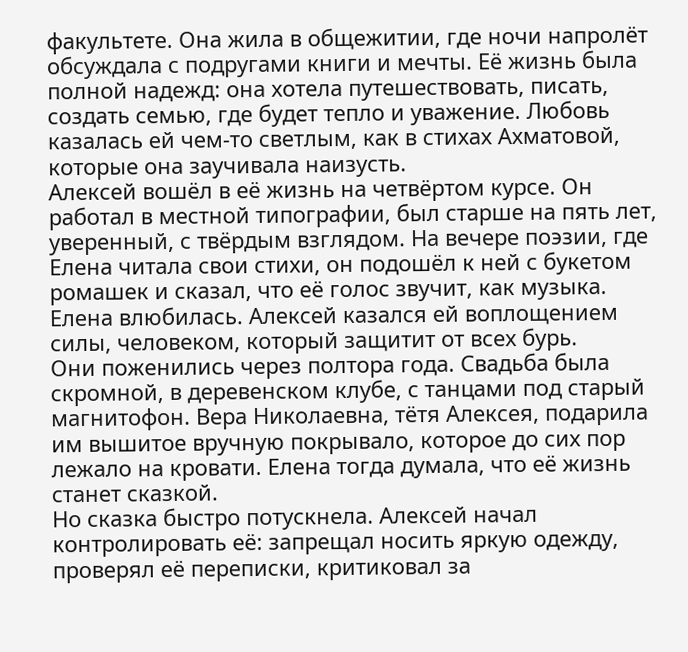факультете. Она жила в общежитии, где ночи напролёт обсуждала с подругами книги и мечты. Её жизнь была полной надежд: она хотела путешествовать, писать, создать семью, где будет тепло и уважение. Любовь казалась ей чем-то светлым, как в стихах Ахматовой, которые она заучивала наизусть.
Алексей вошёл в её жизнь на четвёртом курсе. Он работал в местной типографии, был старше на пять лет, уверенный, с твёрдым взглядом. На вечере поэзии, где Елена читала свои стихи, он подошёл к ней с букетом ромашек и сказал, что её голос звучит, как музыка. Елена влюбилась. Алексей казался ей воплощением силы, человеком, который защитит от всех бурь.
Они поженились через полтора года. Свадьба была скромной, в деревенском клубе, с танцами под старый магнитофон. Вера Николаевна, тётя Алексея, подарила им вышитое вручную покрывало, которое до сих пор лежало на кровати. Елена тогда думала, что её жизнь станет сказкой.
Но сказка быстро потускнела. Алексей начал контролировать её: запрещал носить яркую одежду, проверял её переписки, критиковал за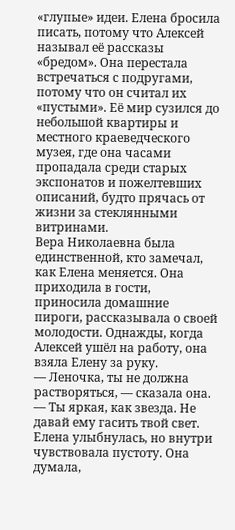«глупые» идеи. Елена бросила писать, потому что Алексей называл её рассказы «бредом». Она перестала встречаться с подругами, потому что он считал их «пустыми». Её мир сузился до небольшой квартиры и местного краеведческого музея, где она часами пропадала среди старых экспонатов и пожелтевших описаний, будто прячась от жизни за стеклянными витринами.
Вера Николаевна была единственной, кто замечал, как Елена меняется. Она приходила в гости, приносила домашние пироги, рассказывала о своей молодости. Однажды, когда Алексей ушёл на работу, она взяла Елену за руку.
— Леночка, ты не должна растворяться, — сказала она. — Ты яркая, как звезда. Не давай ему гасить твой свет.
Елена улыбнулась, но внутри чувствовала пустоту. Она думала,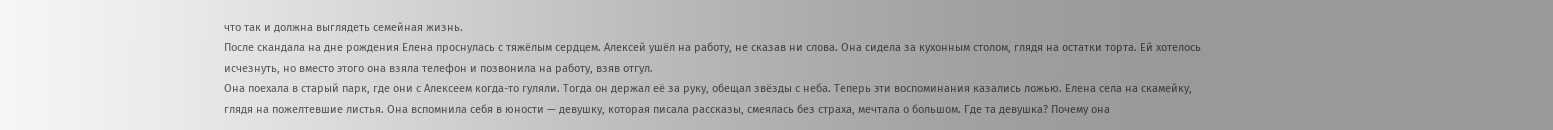что так и должна выглядеть семейная жизнь.
После скандала на дне рождения Елена проснулась с тяжёлым сердцем. Алексей ушёл на работу, не сказав ни слова. Она сидела за кухонным столом, глядя на остатки торта. Ей хотелось исчезнуть, но вместо этого она взяла телефон и позвонила на работу, взяв отгул.
Она поехала в старый парк, где они с Алексеем когда-то гуляли. Тогда он держал её за руку, обещал звёзды с неба. Теперь эти воспоминания казались ложью. Елена села на скамейку, глядя на пожелтевшие листья. Она вспомнила себя в юности — девушку, которая писала рассказы, смеялась без страха, мечтала о большом. Где та девушка? Почему она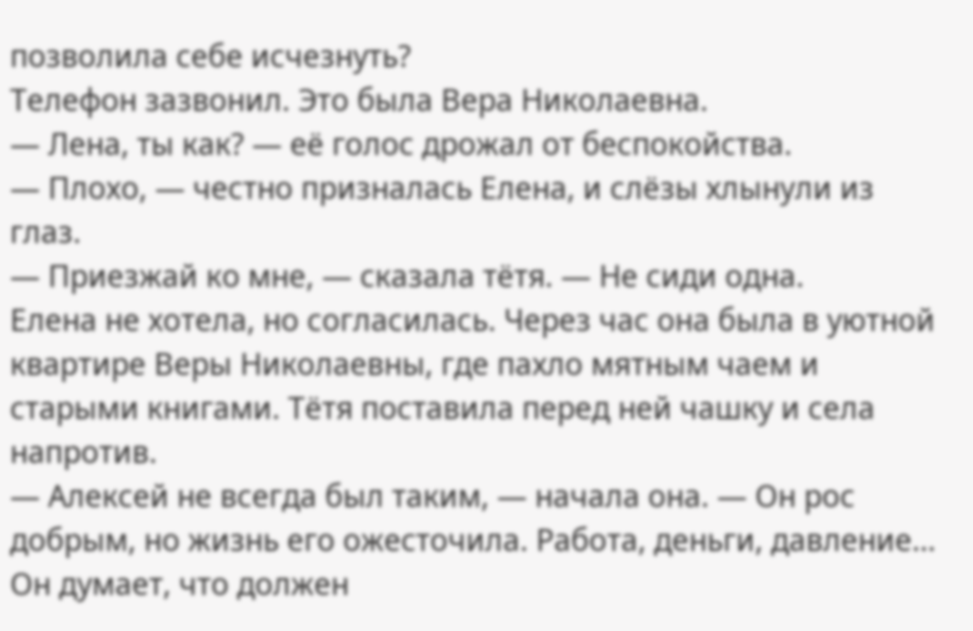позволила себе исчезнуть?
Телефон зазвонил. Это была Вера Николаевна.
— Лена, ты как? — её голос дрожал от беспокойства.
— Плохо, — честно призналась Елена, и слёзы хлынули из глаз.
— Приезжай ко мне, — сказала тётя. — Не сиди одна.
Елена не хотела, но согласилась. Через час она была в уютной квартире Веры Николаевны, где пахло мятным чаем и старыми книгами. Тётя поставила перед ней чашку и села напротив.
— Алексей не всегда был таким, — начала она. — Он рос добрым, но жизнь его ожесточила. Работа, деньги, давление… Он думает, что должен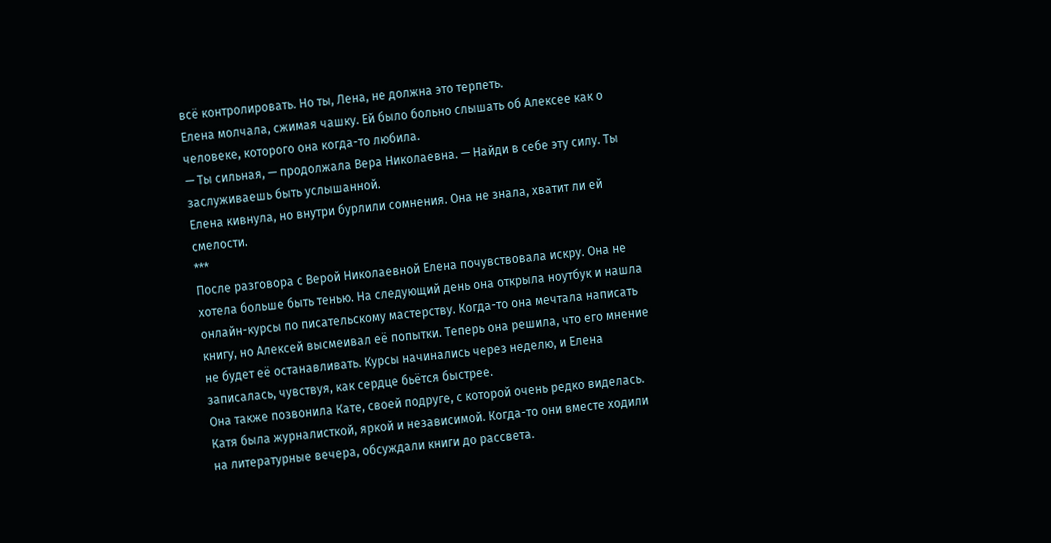всё контролировать. Но ты, Лена, не должна это терпеть.
Елена молчала, сжимая чашку. Ей было больно слышать об Алексее как о человеке, которого она когда-то любила.
— Ты сильная, — продолжала Вера Николаевна. — Найди в себе эту силу. Ты заслуживаешь быть услышанной.
Елена кивнула, но внутри бурлили сомнения. Она не знала, хватит ли ей смелости.
***
После разговора с Верой Николаевной Елена почувствовала искру. Она не хотела больше быть тенью. На следующий день она открыла ноутбук и нашла онлайн-курсы по писательскому мастерству. Когда-то она мечтала написать книгу, но Алексей высмеивал её попытки. Теперь она решила, что его мнение не будет её останавливать. Курсы начинались через неделю, и Елена записалась, чувствуя, как сердце бьётся быстрее.
Она также позвонила Кате, своей подруге, с которой очень редко виделась. Катя была журналисткой, яркой и независимой. Когда-то они вместе ходили на литературные вечера, обсуждали книги до рассвета.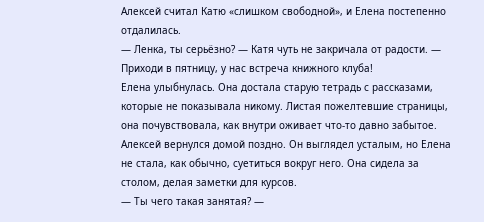Алексей считал Катю «слишком свободной», и Елена постепенно отдалилась.
— Ленка, ты серьёзно? — Катя чуть не закричала от радости. — Приходи в пятницу, у нас встреча книжного клуба!
Елена улыбнулась. Она достала старую тетрадь с рассказами, которые не показывала никому. Листая пожелтевшие страницы, она почувствовала, как внутри оживает что-то давно забытое.
Алексей вернулся домой поздно. Он выглядел усталым, но Елена не стала, как обычно, суетиться вокруг него. Она сидела за столом, делая заметки для курсов.
— Ты чего такая занятая? —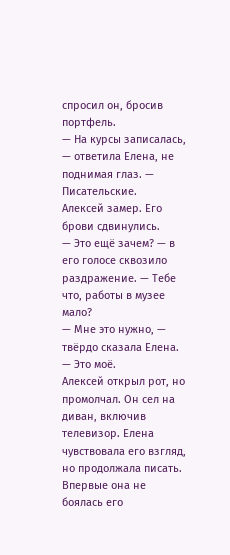спросил он, бросив портфель.
— На курсы записалась, — ответила Елена, не поднимая глаз. — Писательские.
Алексей замер. Его брови сдвинулись.
— Это ещё зачем? — в его голосе сквозило раздражение. — Тебе что, работы в музее мало?
— Мне это нужно, — твёрдо сказала Елена. — Это моё.
Алексей открыл рот, но промолчал. Он сел на диван, включив телевизор. Елена чувствовала его взгляд, но продолжала писать. Впервые она не боялась его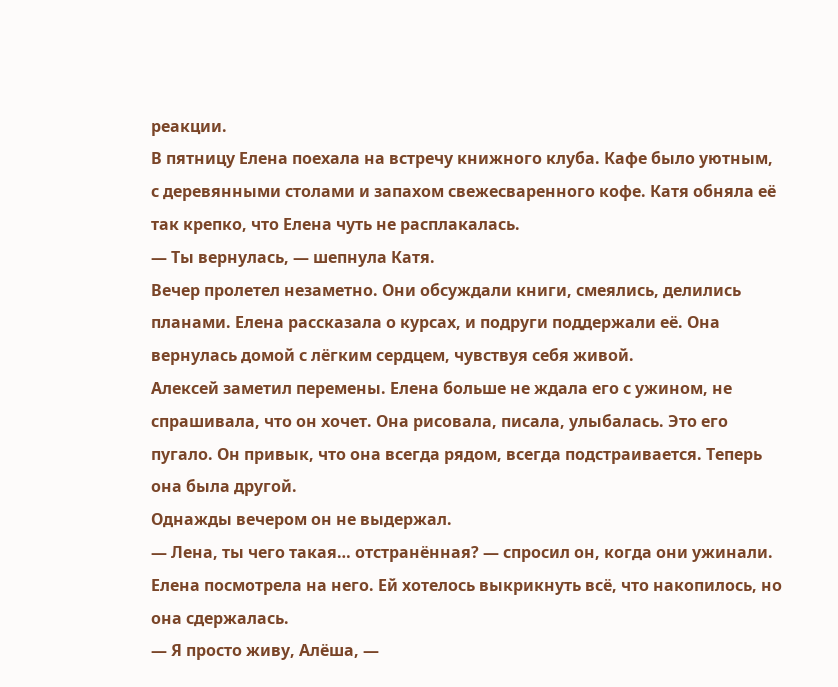реакции.
В пятницу Елена поехала на встречу книжного клуба. Кафе было уютным, с деревянными столами и запахом свежесваренного кофе. Катя обняла её так крепко, что Елена чуть не расплакалась.
— Ты вернулась, — шепнула Катя.
Вечер пролетел незаметно. Они обсуждали книги, смеялись, делились планами. Елена рассказала о курсах, и подруги поддержали её. Она вернулась домой с лёгким сердцем, чувствуя себя живой.
Алексей заметил перемены. Елена больше не ждала его с ужином, не спрашивала, что он хочет. Она рисовала, писала, улыбалась. Это его пугало. Он привык, что она всегда рядом, всегда подстраивается. Теперь она была другой.
Однажды вечером он не выдержал.
— Лена, ты чего такая… отстранённая? — спросил он, когда они ужинали.
Елена посмотрела на него. Ей хотелось выкрикнуть всё, что накопилось, но она сдержалась.
— Я просто живу, Алёша, —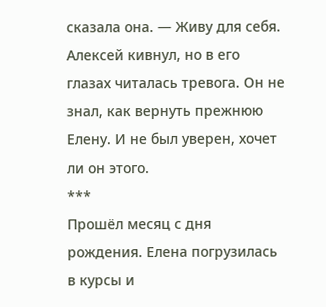сказала она. — Живу для себя.
Алексей кивнул, но в его глазах читалась тревога. Он не знал, как вернуть прежнюю Елену. И не был уверен, хочет ли он этого.
***
Прошёл месяц с дня рождения. Елена погрузилась в курсы и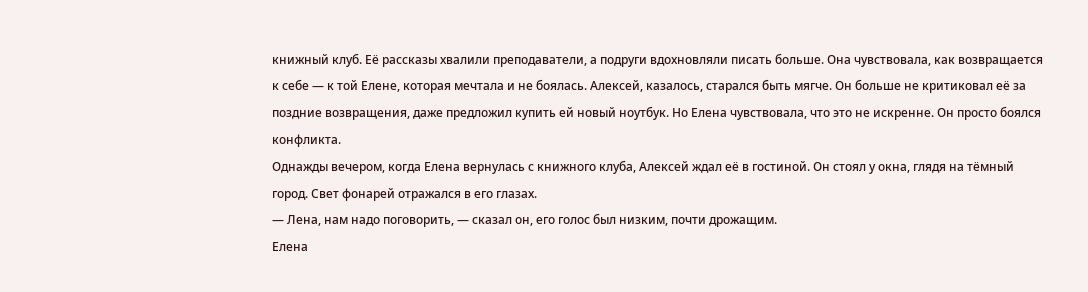книжный клуб. Её рассказы хвалили преподаватели, а подруги вдохновляли писать больше. Она чувствовала, как возвращается к себе — к той Елене, которая мечтала и не боялась. Алексей, казалось, старался быть мягче. Он больше не критиковал её за поздние возвращения, даже предложил купить ей новый ноутбук. Но Елена чувствовала, что это не искренне. Он просто боялся конфликта.
Однажды вечером, когда Елена вернулась с книжного клуба, Алексей ждал её в гостиной. Он стоял у окна, глядя на тёмный город. Свет фонарей отражался в его глазах.
— Лена, нам надо поговорить, — сказал он, его голос был низким, почти дрожащим.
Елена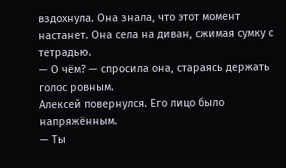вздохнула. Она знала, что этот момент настанет. Она села на диван, сжимая сумку с тетрадью.
— О чём? — спросила она, стараясь держать голос ровным.
Алексей повернулся. Его лицо было напряжённым.
— Ты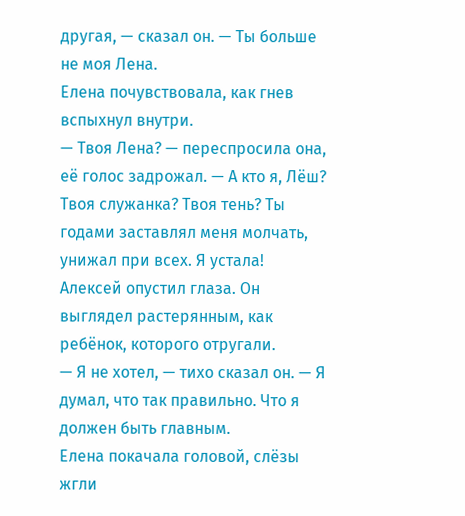другая, — сказал он. — Ты больше не моя Лена.
Елена почувствовала, как гнев вспыхнул внутри.
— Твоя Лена? — переспросила она, её голос задрожал. — А кто я, Лёш? Твоя служанка? Твоя тень? Ты годами заставлял меня молчать, унижал при всех. Я устала!
Алексей опустил глаза. Он выглядел растерянным, как ребёнок, которого отругали.
— Я не хотел, — тихо сказал он. — Я думал, что так правильно. Что я должен быть главным.
Елена покачала головой, слёзы жгли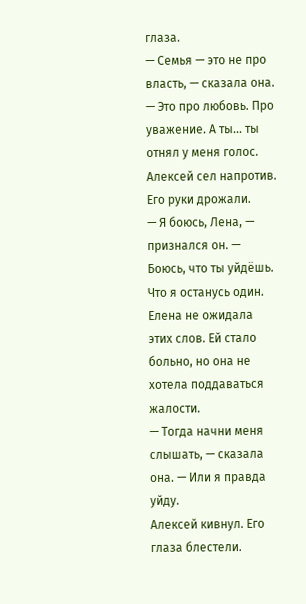глаза.
— Семья — это не про власть, — сказала она. — Это про любовь. Про уважение. А ты… ты отнял у меня голос.
Алексей сел напротив. Его руки дрожали.
— Я боюсь, Лена, — признался он. — Боюсь, что ты уйдёшь. Что я останусь один.
Елена не ожидала этих слов. Ей стало больно, но она не хотела поддаваться жалости.
— Тогда начни меня слышать, — сказала она. — Или я правда уйду.
Алексей кивнул. Его глаза блестели.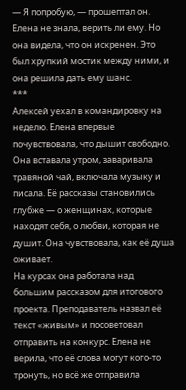— Я попробую, — прошептал он.
Елена не знала, верить ли ему. Но она видела, что он искренен. Это был хрупкий мостик между ними, и она решила дать ему шанс.
***
Алексей уехал в командировку на неделю. Елена впервые почувствовала, что дышит свободно. Она вставала утром, заваривала травяной чай, включала музыку и писала. Её рассказы становились глубже — о женщинах, которые находят себя, о любви, которая не душит. Она чувствовала, как её душа оживает.
На курсах она работала над большим рассказом для итогового проекта. Преподаватель назвал её текст «живым» и посоветовал отправить на конкурс. Елена не верила, что её слова могут кого-то тронуть, но всё же отправила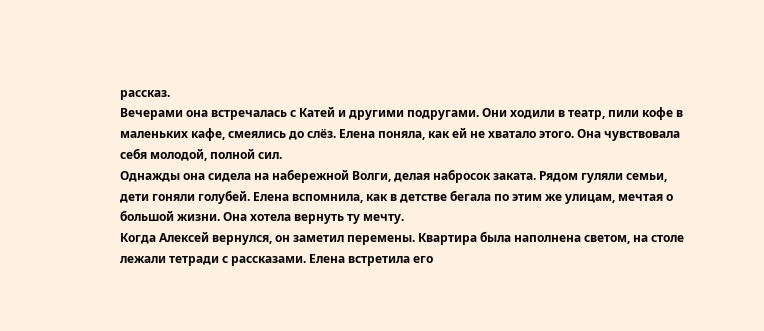рассказ.
Вечерами она встречалась с Катей и другими подругами. Они ходили в театр, пили кофе в маленьких кафе, смеялись до слёз. Елена поняла, как ей не хватало этого. Она чувствовала себя молодой, полной сил.
Однажды она сидела на набережной Волги, делая набросок заката. Рядом гуляли семьи, дети гоняли голубей. Елена вспомнила, как в детстве бегала по этим же улицам, мечтая о большой жизни. Она хотела вернуть ту мечту.
Когда Алексей вернулся, он заметил перемены. Квартира была наполнена светом, на столе лежали тетради с рассказами. Елена встретила его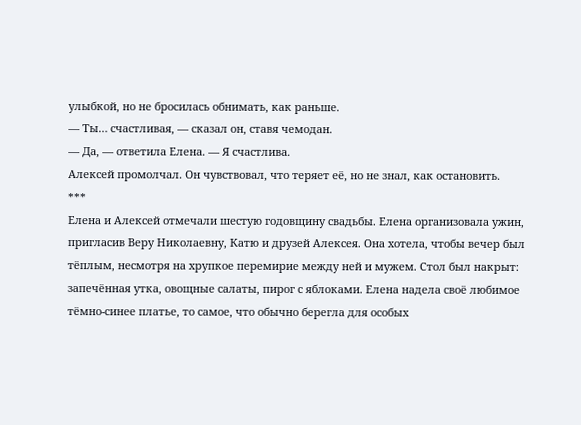улыбкой, но не бросилась обнимать, как раньше.
— Ты… счастливая, — сказал он, ставя чемодан.
— Да, — ответила Елена. — Я счастлива.
Алексей промолчал. Он чувствовал, что теряет её, но не знал, как остановить.
***
Елена и Алексей отмечали шестую годовщину свадьбы. Елена организовала ужин, пригласив Веру Николаевну, Катю и друзей Алексея. Она хотела, чтобы вечер был тёплым, несмотря на хрупкое перемирие между ней и мужем. Стол был накрыт: запечённая утка, овощные салаты, пирог с яблоками. Елена надела своё любимое тёмно-синее платье, то самое, что обычно берегла для особых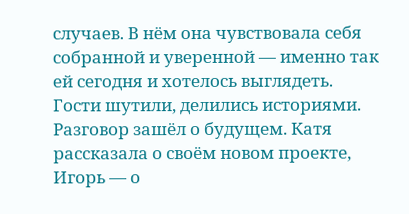случаев. В нём она чувствовала себя собранной и уверенной — именно так ей сегодня и хотелось выглядеть.
Гости шутили, делились историями. Разговор зашёл о будущем. Катя рассказала о своём новом проекте, Игорь — о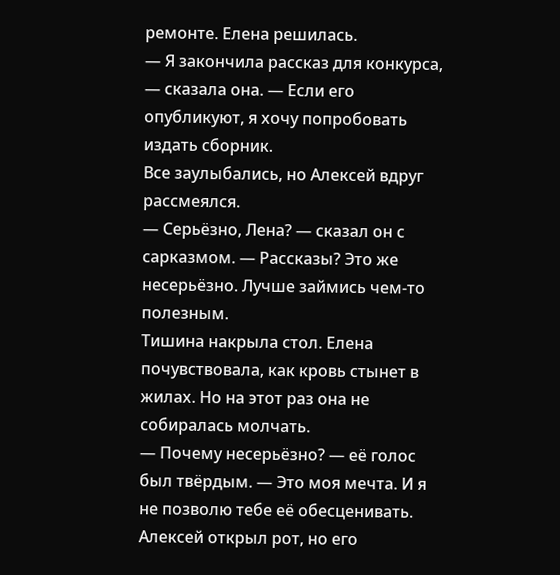ремонте. Елена решилась.
— Я закончила рассказ для конкурса, — сказала она. — Если его опубликуют, я хочу попробовать издать сборник.
Все заулыбались, но Алексей вдруг рассмеялся.
— Серьёзно, Лена? — сказал он с сарказмом. — Рассказы? Это же несерьёзно. Лучше займись чем-то полезным.
Тишина накрыла стол. Елена почувствовала, как кровь стынет в жилах. Но на этот раз она не собиралась молчать.
— Почему несерьёзно? — её голос был твёрдым. — Это моя мечта. И я не позволю тебе её обесценивать.
Алексей открыл рот, но его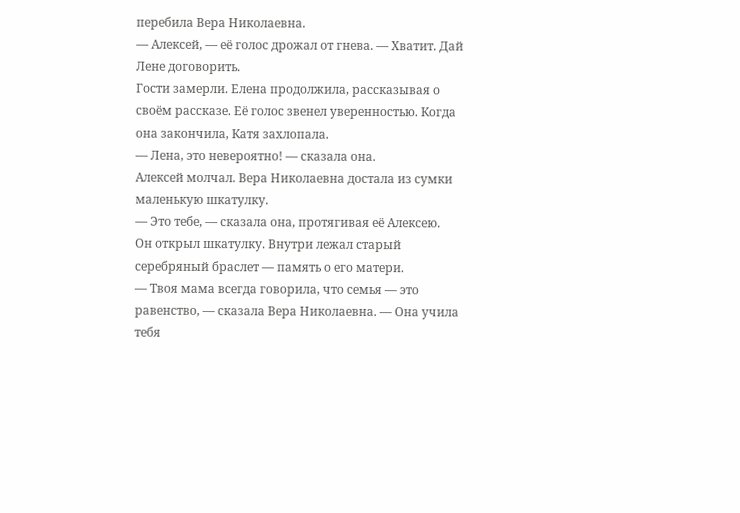перебила Вера Николаевна.
— Алексей, — её голос дрожал от гнева. — Хватит. Дай Лене договорить.
Гости замерли. Елена продолжила, рассказывая о своём рассказе. Её голос звенел уверенностью. Когда она закончила, Катя захлопала.
— Лена, это невероятно! — сказала она.
Алексей молчал. Вера Николаевна достала из сумки маленькую шкатулку.
— Это тебе, — сказала она, протягивая её Алексею.
Он открыл шкатулку. Внутри лежал старый серебряный браслет — память о его матери.
— Твоя мама всегда говорила, что семья — это равенство, — сказала Вера Николаевна. — Она учила тебя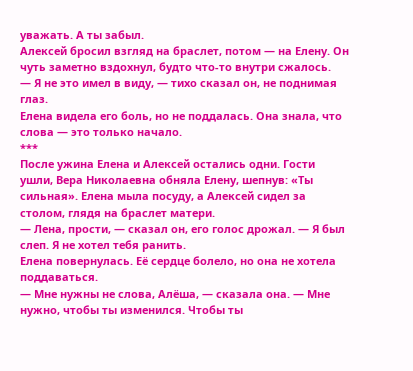уважать. А ты забыл.
Алексей бросил взгляд на браслет, потом — на Елену. Он чуть заметно вздохнул, будто что-то внутри сжалось.
— Я не это имел в виду, — тихо сказал он, не поднимая глаз.
Елена видела его боль, но не поддалась. Она знала, что слова — это только начало.
***
После ужина Елена и Алексей остались одни. Гости ушли, Вера Николаевна обняла Елену, шепнув: «Ты сильная». Елена мыла посуду, а Алексей сидел за столом, глядя на браслет матери.
— Лена, прости, — сказал он, его голос дрожал. — Я был слеп. Я не хотел тебя ранить.
Елена повернулась. Её сердце болело, но она не хотела поддаваться.
— Мне нужны не слова, Алёша, — сказала она. — Мне нужно, чтобы ты изменился. Чтобы ты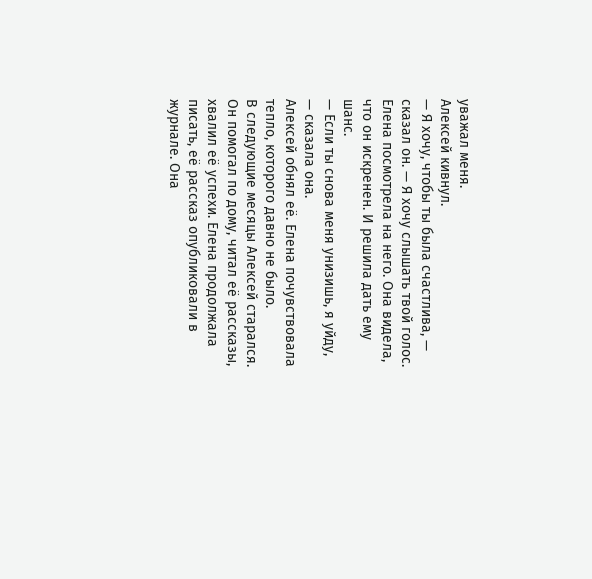уважал меня.
Алексей кивнул.
— Я хочу, чтобы ты была счастлива, — сказал он. — Я хочу слышать твой голос.
Елена посмотрела на него. Она видела, что он искренен. И решила дать ему шанс.
— Если ты снова меня унизишь, я уйду, — сказала она.
Алексей обнял её. Елена почувствовала тепло, которого давно не было.
В следующие месяцы Алексей старался. Он помогал по дому, читал её рассказы, хвалил её успехи. Елена продолжала писать, её рассказ опубликовали в журнале. Она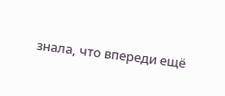знала, что впереди ещё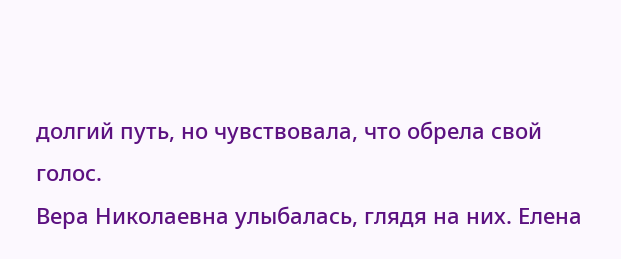долгий путь, но чувствовала, что обрела свой голос.
Вера Николаевна улыбалась, глядя на них. Елена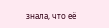знала, что её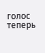голос теперь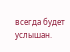всегда будет услышан.